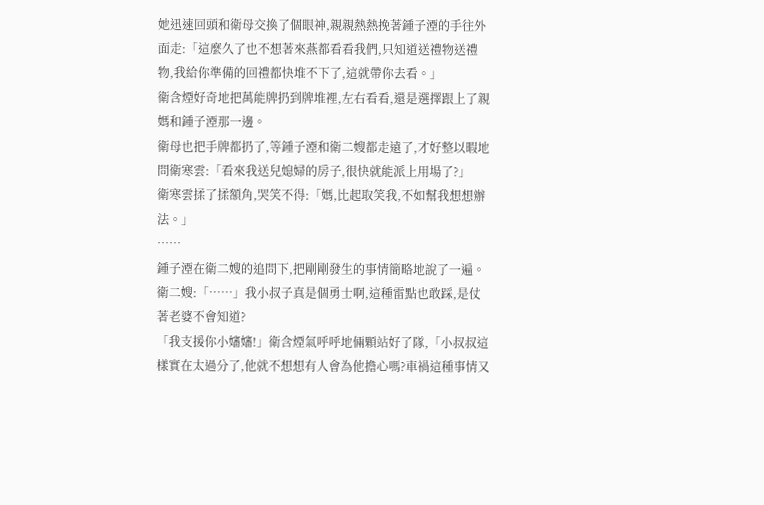她迅速回頭和衛母交換了個眼神,親親熱熱挽著鍾子湮的手往外面走:「這麼久了也不想著來燕都看看我們,只知道送禮物送禮物,我給你準備的回禮都快堆不下了,這就帶你去看。」
衛含煙好奇地把萬能牌扔到牌堆裡,左右看看,還是選擇跟上了親媽和鍾子湮那一邊。
衛母也把手牌都扔了,等鍾子湮和衛二嫂都走遠了,才好整以暇地問衛寒雲:「看來我送兒媳婦的房子,很快就能派上用場了?」
衛寒雲揉了揉額角,哭笑不得:「媽,比起取笑我,不如幫我想想辦法。」
……
鍾子湮在衛二嫂的追問下,把剛剛發生的事情簡略地說了一遍。
衛二嫂:「……」我小叔子真是個勇士啊,這種雷點也敢踩,是仗著老婆不會知道?
「我支援你小嬸嬸!」衛含煙氣呼呼地倆顆站好了隊,「小叔叔這樣實在太過分了,他就不想想有人會為他擔心嗎?車禍這種事情又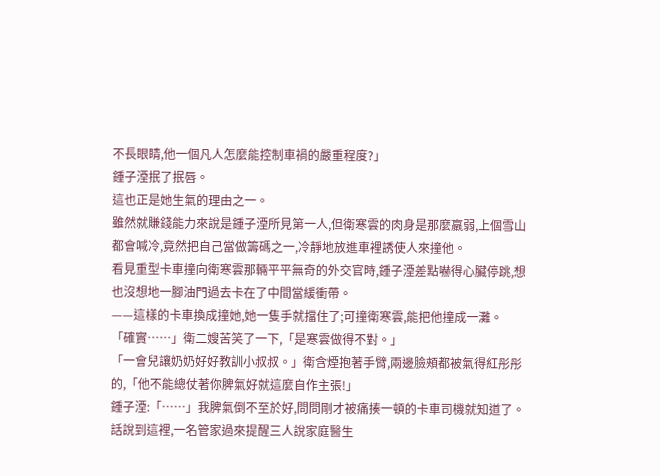不長眼睛,他一個凡人怎麼能控制車禍的嚴重程度?」
鍾子湮抿了抿唇。
這也正是她生氣的理由之一。
雖然就賺錢能力來說是鍾子湮所見第一人,但衛寒雲的肉身是那麼羸弱,上個雪山都會喊冷,竟然把自己當做籌碼之一,冷靜地放進車裡誘使人來撞他。
看見重型卡車撞向衛寒雲那輛平平無奇的外交官時,鍾子湮差點嚇得心臟停跳,想也沒想地一腳油門過去卡在了中間當緩衝帶。
——這樣的卡車換成撞她,她一隻手就擋住了;可撞衛寒雲,能把他撞成一灘。
「確實……」衛二嫂苦笑了一下,「是寒雲做得不對。」
「一會兒讓奶奶好好教訓小叔叔。」衛含煙抱著手臂,兩邊臉頰都被氣得紅彤彤的,「他不能總仗著你脾氣好就這麼自作主張!」
鍾子湮:「……」我脾氣倒不至於好,問問剛才被痛揍一頓的卡車司機就知道了。
話說到這裡,一名管家過來提醒三人說家庭醫生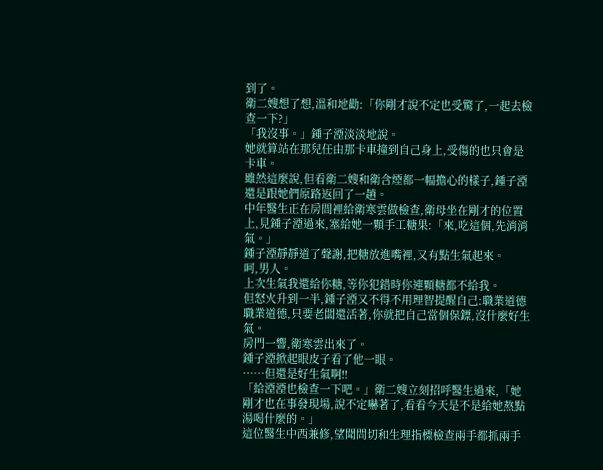到了。
衛二嫂想了想,溫和地勸:「你剛才說不定也受驚了,一起去檢查一下?」
「我沒事。」鍾子湮淡淡地說。
她就算站在那兒任由那卡車撞到自己身上,受傷的也只會是卡車。
雖然這麼說,但看衛二嫂和衛含煙都一幅擔心的樣子,鍾子湮還是跟她們原路返回了一趟。
中年醫生正在房間裡給衛寒雲做檢查,衛母坐在剛才的位置上,見鍾子湮過來,塞給她一顆手工糖果:「來,吃這個,先消消氣。」
鍾子湮靜靜道了聲謝,把糖放進嘴裡,又有點生氣起來。
呵,男人。
上次生氣我還給你糖,等你犯錯時你連顆糖都不給我。
但怒火升到一半,鍾子湮又不得不用理智提醒自己:職業道德職業道德,只要老闆還活著,你就把自己當個保鏢,沒什麼好生氣。
房門一響,衛寒雲出來了。
鍾子湮掀起眼皮子看了他一眼。
……但還是好生氣啊!!
「給湮湮也檢查一下吧。」衛二嫂立刻招呼醫生過來,「她剛才也在事發現場,說不定嚇著了,看看今天是不是給她熬點湯喝什麼的。」
這位醫生中西兼修,望聞問切和生理指標檢查兩手都抓兩手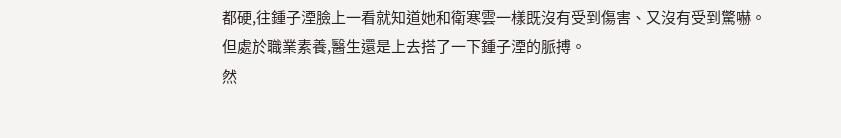都硬,往鍾子湮臉上一看就知道她和衛寒雲一樣既沒有受到傷害、又沒有受到驚嚇。
但處於職業素養,醫生還是上去搭了一下鍾子湮的脈搏。
然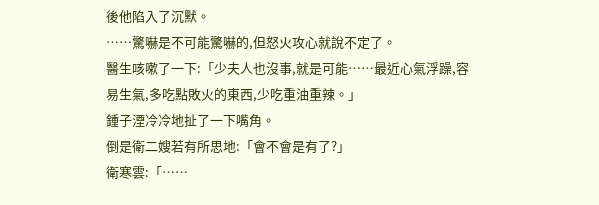後他陷入了沉默。
……驚嚇是不可能驚嚇的,但怒火攻心就說不定了。
醫生咳嗽了一下:「少夫人也沒事,就是可能……最近心氣浮躁,容易生氣,多吃點敗火的東西,少吃重油重辣。」
鍾子湮冷冷地扯了一下嘴角。
倒是衛二嫂若有所思地:「會不會是有了?」
衛寒雲:「……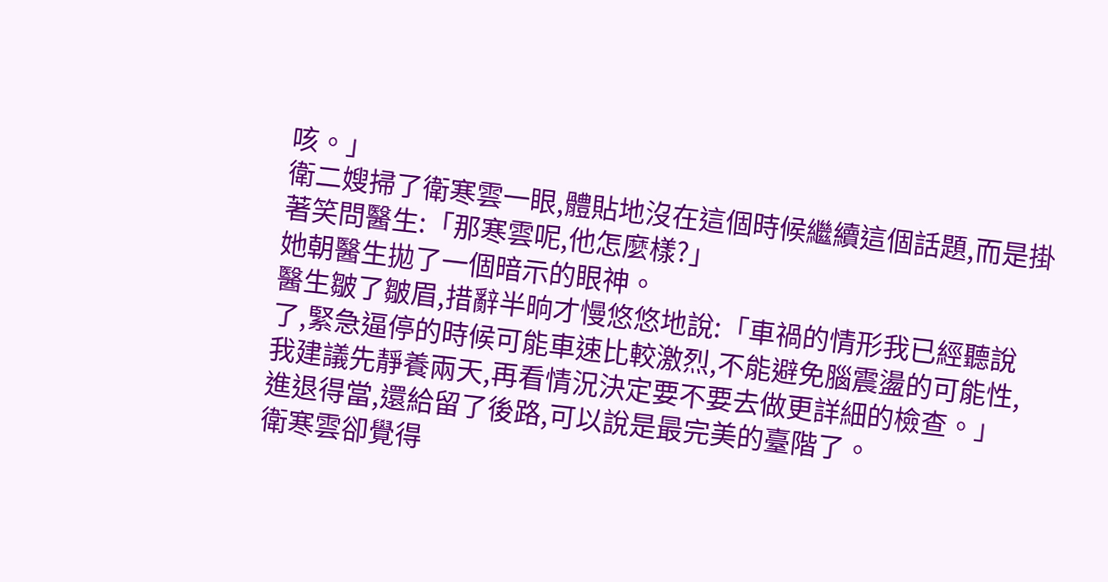咳。」
衛二嫂掃了衛寒雲一眼,體貼地沒在這個時候繼續這個話題,而是掛著笑問醫生:「那寒雲呢,他怎麼樣?」
她朝醫生拋了一個暗示的眼神。
醫生皺了皺眉,措辭半晌才慢悠悠地說:「車禍的情形我已經聽說了,緊急逼停的時候可能車速比較激烈,不能避免腦震盪的可能性,我建議先靜養兩天,再看情況決定要不要去做更詳細的檢查。」
進退得當,還給留了後路,可以說是最完美的臺階了。
衛寒雲卻覺得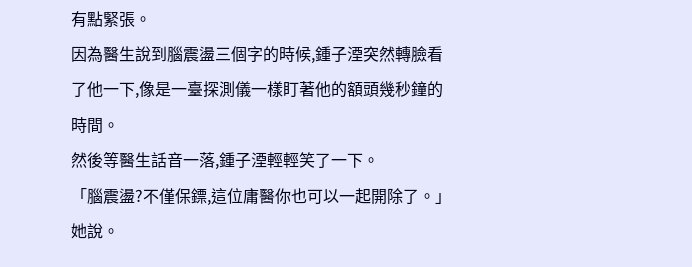有點緊張。
因為醫生說到腦震盪三個字的時候,鍾子湮突然轉臉看了他一下,像是一臺探測儀一樣盯著他的額頭幾秒鐘的時間。
然後等醫生話音一落,鍾子湮輕輕笑了一下。
「腦震盪?不僅保鏢,這位庸醫你也可以一起開除了。」她說。